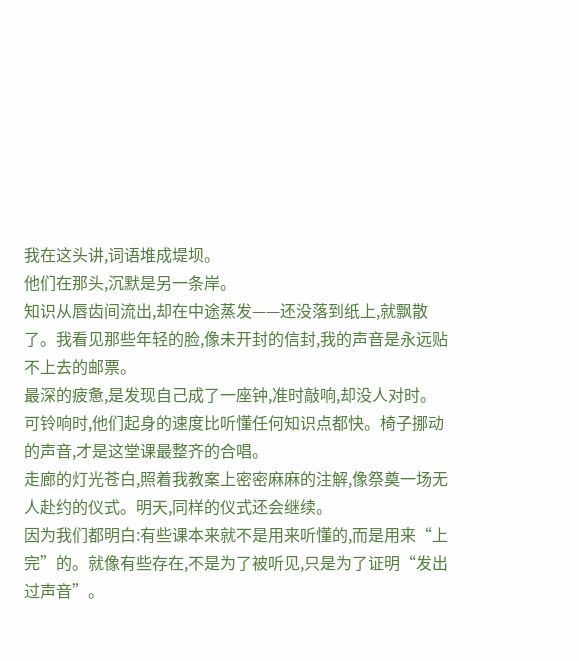我在这头讲,词语堆成堤坝。
他们在那头,沉默是另一条岸。
知识从唇齿间流出,却在中途蒸发——还没落到纸上,就飘散了。我看见那些年轻的脸,像未开封的信封,我的声音是永远贴不上去的邮票。
最深的疲惫,是发现自己成了一座钟,准时敲响,却没人对时。
可铃响时,他们起身的速度比听懂任何知识点都快。椅子挪动的声音,才是这堂课最整齐的合唱。
走廊的灯光苍白,照着我教案上密密麻麻的注解,像祭奠一场无人赴约的仪式。明天,同样的仪式还会继续。
因为我们都明白:有些课本来就不是用来听懂的,而是用来“上完”的。就像有些存在,不是为了被听见,只是为了证明“发出过声音”。